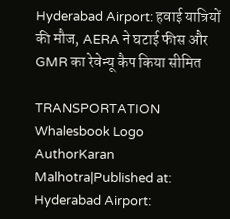Hyderabad Airport: हवाई यात्रियों की मौज, AERA ने घटाई फीस और GMR का रेवेन्यू कैप किया सीमित

TRANSPORTATION
Whalesbook Logo
AuthorKaran Malhotra|Published at:
Hyderabad Airport: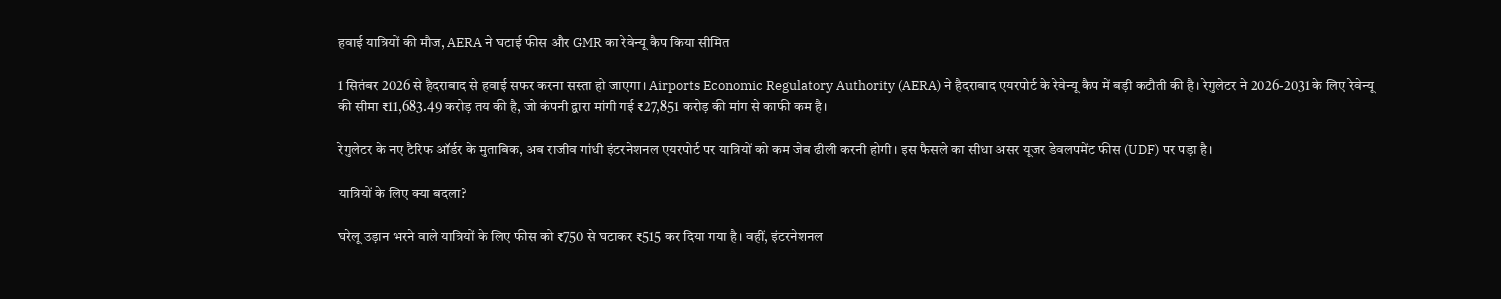हवाई यात्रियों की मौज, AERA ने घटाई फीस और GMR का रेवेन्यू कैप किया सीमित

1 सितंबर 2026 से हैदराबाद से हवाई सफर करना सस्ता हो जाएगा। Airports Economic Regulatory Authority (AERA) ने हैदराबाद एयरपोर्ट के रेवेन्यू कैप में बड़ी कटौती की है। रेगुलेटर ने 2026-2031 के लिए रेवेन्यू की सीमा ₹11,683.49 करोड़ तय की है, जो कंपनी द्वारा मांगी गई ₹27,851 करोड़ की मांग से काफी कम है।

रेगुलेटर के नए टैरिफ ऑर्डर के मुताबिक, अब राजीव गांधी इंटरनेशनल एयरपोर्ट पर यात्रियों को कम जेब ढीली करनी होगी। इस फैसले का सीधा असर यूजर डेवलपमेंट फीस (UDF) पर पड़ा है।

यात्रियों के लिए क्या बदला?

घरेलू उड़ान भरने वाले यात्रियों के लिए फीस को ₹750 से घटाकर ₹515 कर दिया गया है। वहीं, इंटरनेशनल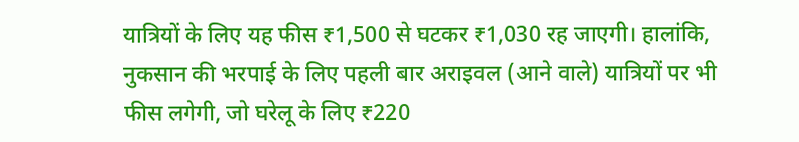यात्रियों के लिए यह फीस ₹1,500 से घटकर ₹1,030 रह जाएगी। हालांकि, नुकसान की भरपाई के लिए पहली बार अराइवल (आने वाले) यात्रियों पर भी फीस लगेगी, जो घरेलू के लिए ₹220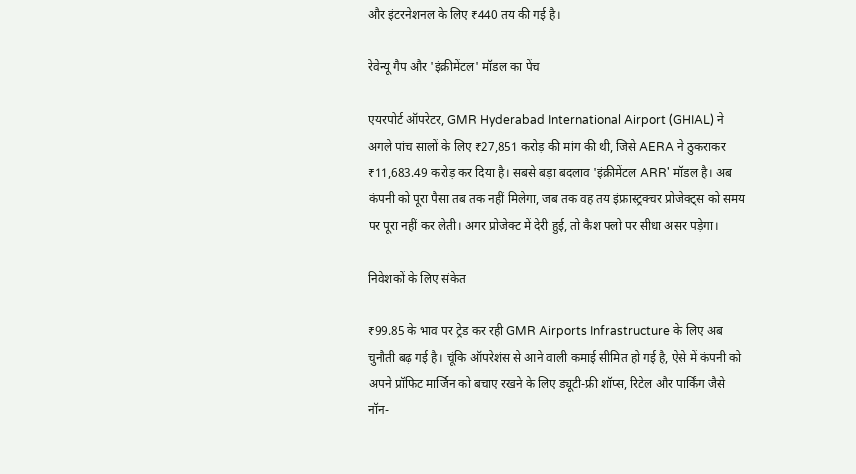और इंटरनेशनल के लिए ₹440 तय की गई है।

रेवेन्यू गैप और 'इंक्रीमेंटल' मॉडल का पेंच

एयरपोर्ट ऑपरेटर, GMR Hyderabad International Airport (GHIAL) ने अगले पांच सालों के लिए ₹27,851 करोड़ की मांग की थी, जिसे AERA ने ठुकराकर ₹11,683.49 करोड़ कर दिया है। सबसे बड़ा बदलाव 'इंक्रीमेंटल ARR' मॉडल है। अब कंपनी को पूरा पैसा तब तक नहीं मिलेगा, जब तक वह तय इंफ्रास्ट्रक्चर प्रोजेक्ट्स को समय पर पूरा नहीं कर लेती। अगर प्रोजेक्ट में देरी हुई, तो कैश फ्लो पर सीधा असर पड़ेगा।

निवेशकों के लिए संकेत

₹99.85 के भाव पर ट्रेड कर रही GMR Airports Infrastructure के लिए अब चुनौती बढ़ गई है। चूंकि ऑपरेशंस से आने वाली कमाई सीमित हो गई है, ऐसे में कंपनी को अपने प्रॉफिट मार्जिन को बचाए रखने के लिए ड्यूटी-फ्री शॉप्स, रिटेल और पार्किंग जैसे नॉन-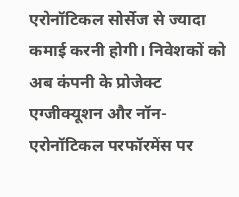एरोनॉटिकल सोर्सेज से ज्यादा कमाई करनी होगी। निवेशकों को अब कंपनी के प्रोजेक्ट एग्जीक्यूशन और नॉन-एरोनॉटिकल परफॉरमेंस पर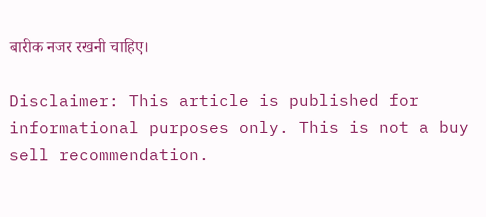बारीक नजर रखनी चाहिए।

Disclaimer: This article is published for informational purposes only. This is not a buy sell recommendation.